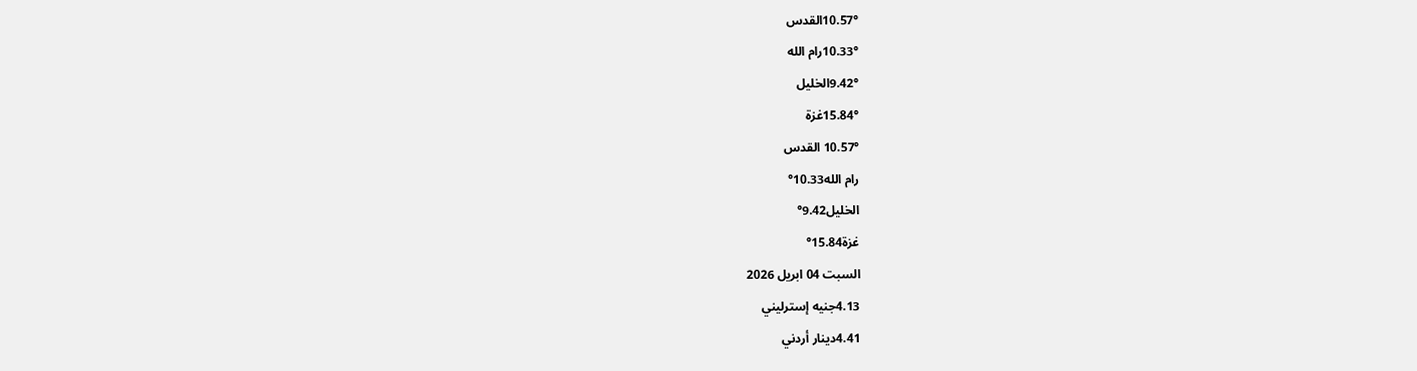10.57°القدس
10.33°رام الله
9.42°الخليل
15.84°غزة
10.57° القدس
رام الله10.33°
الخليل9.42°
غزة15.84°
السبت 04 ابريل 2026
4.13جنيه إسترليني
4.41دينار أردني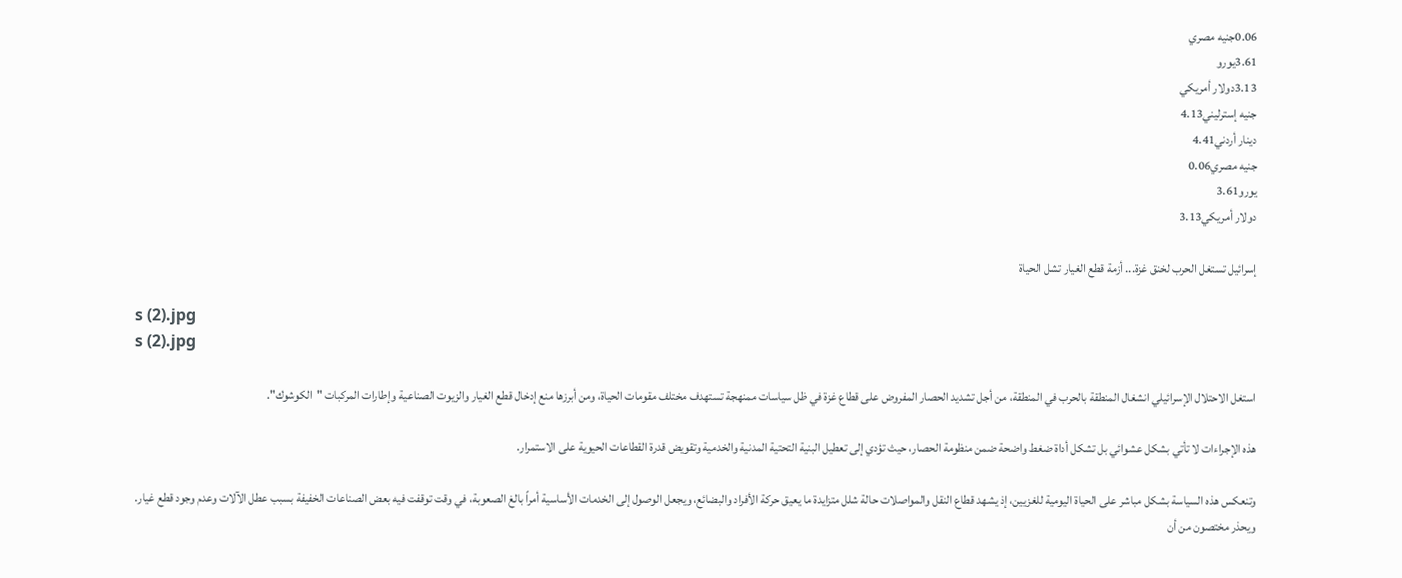0.06جنيه مصري
3.61يورو
3.13دولار أمريكي
جنيه إسترليني4.13
دينار أردني4.41
جنيه مصري0.06
يورو3.61
دولار أمريكي3.13

إسرائيل تستغل الحرب لخنق غزة... أزمة قطع الغيار تشل الحياة

s (2).jpg
s (2).jpg

استغل الاحتلال الإسرائيلي انشغال المنطقة بالحرب في المنطقة، من أجل تشديد الحصار المفروض على قطاع غزة في ظل سياسات ممنهجة تستهدف مختلف مقومات الحياة، ومن أبرزها منع إدخال قطع الغيار والزيوت الصناعية وإطارات المركبات "الكوشوك".

هذه الإجراءات لا تأتي بشكل عشوائي بل تشكل أداة ضغط واضحة ضمن منظومة الحصار، حيث تؤدي إلى تعطيل البنية التحتية المدنية والخدمية وتقويض قدرة القطاعات الحيوية على الاستمرار.

وتنعكس هذه السياسة بشكل مباشر على الحياة اليومية للغزيين، إذ يشهد قطاع النقل والمواصلات حالة شلل متزايدة ما يعيق حركة الأفراد والبضائع، ويجعل الوصول إلى الخدمات الأساسية أمراً بالغ الصعوبة، في وقت توقفت فيه بعض الصناعات الخفيفة بسبب عطل الآلات وعدم وجود قطع غيار.
ويحذر مختصون من أن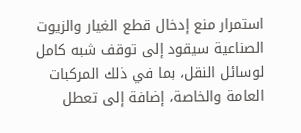استمرار منع إدخال قطع الغيار والزيوت الصناعية سيقود إلى توقف شبه كامل لوسائل النقل، بما في ذلك المركبات العامة والخاصة، إضافة إلى تعطل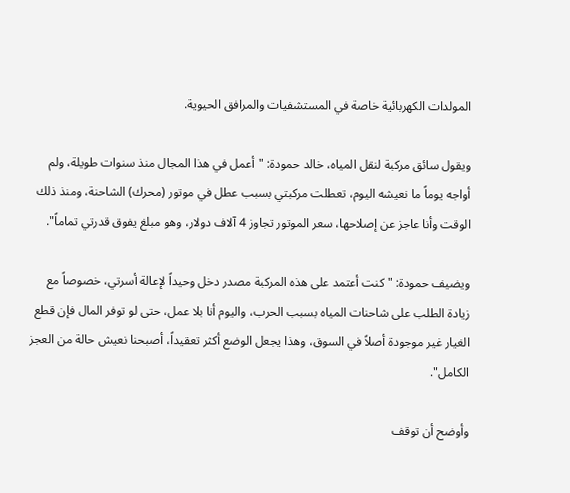المولدات الكهربائية خاصة في المستشفيات والمرافق الحيوية.

ويقول سائق مركبة لنقل المياه، خالد حمودة: "أعمل في هذا المجال منذ سنوات طويلة، ولم أواجه يوماً ما نعيشه اليوم، تعطلت مركبتي بسبب عطل في موتور (محرك) الشاحنة، ومنذ ذلك الوقت وأنا عاجز عن إصلاحها، سعر الموتور تجاوز 4 آلاف دولار، وهو مبلغ يفوق قدرتي تماماً".

ويضيف حمودة: "كنت أعتمد على هذه المركبة مصدر دخل وحيداً لإعالة أسرتي، خصوصاً مع زيادة الطلب على شاحنات المياه بسبب الحرب، واليوم أنا بلا عمل، حتى لو توفر المال فإن قطع الغيار غير موجودة أصلاً في السوق، وهذا يجعل الوضع أكثر تعقيداً، أصبحنا نعيش حالة من العجز الكامل".

وأوضح أن توقف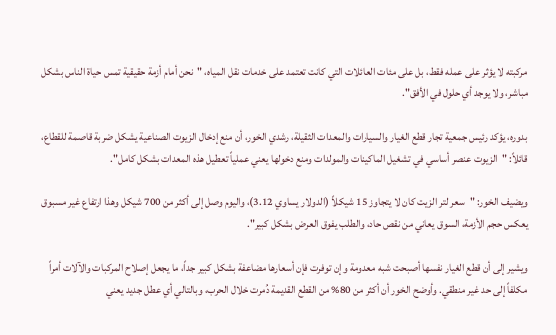مركبته لا يؤثر على عمله فقط، بل على مئات العائلات التي كانت تعتمد على خدمات نقل المياه، "نحن أمام أزمة حقيقية تمس حياة الناس بشكل مباشر، ولا يوجد أي حلول في الأفق".

بدوره، يؤكد رئيس جمعية تجار قطع الغيار والسيارات والمعدات الثقيلة، رشدي الخور، أن منع إدخال الزيوت الصناعية يشكل ضربة قاصمة للقطاع، قائلاً: "الزيوت عنصر أساسي في تشغيل الماكينات والمولدات ومنع دخولها يعني عملياً تعطيل هذه المعدات بشكل كامل".

ويضيف الخور: "سعر لتر الزيت كان لا يتجاوز 15 شيكلاً (الدولار يساوي 3.12)، واليوم وصل إلى أكثر من 700 شيكل وهذا ارتفاع غير مسبوق يعكس حجم الأزمة، السوق يعاني من نقص حاد، والطلب يفوق العرض بشكل كبير".

ويشير إلى أن قطع الغيار نفسها أصبحت شبه معدومة وإن توفرت فإن أسعارها مضاعفة بشكل كبير جداً، ما يجعل إصلاح المركبات والآلات أمراً مكلفاً إلى حد غير منطقي. وأوضح الخور أن أكثر من 80% من القطع القديمة دُمرت خلال الحرب، وبالتالي أي عطل جديد يعني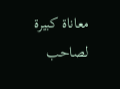معاناة كبيرة لصاحب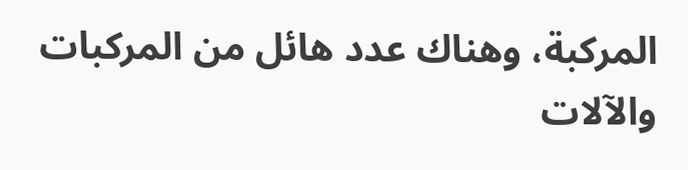المركبة، وهناك عدد هائل من المركبات والآلات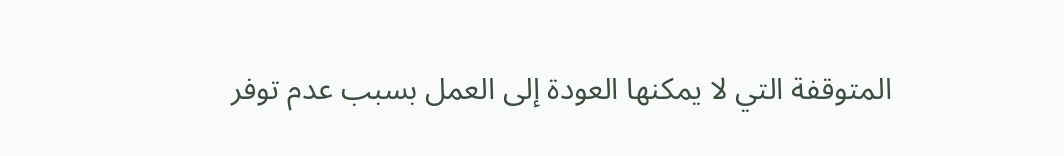المتوقفة التي لا يمكنها العودة إلى العمل بسبب عدم توفر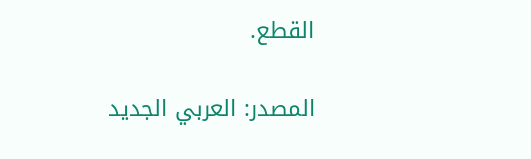القطع.

المصدر: العربي الجديد